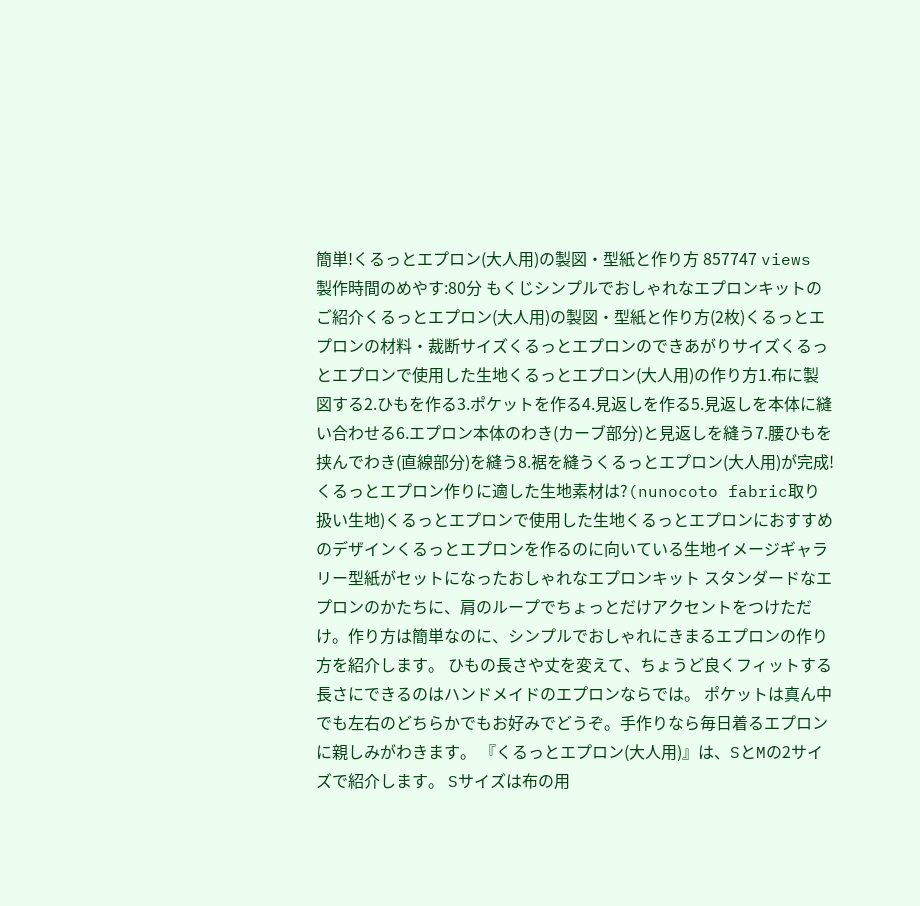簡単!くるっとエプロン(大人用)の製図・型紙と作り方 857747 views 製作時間のめやす:80分 もくじシンプルでおしゃれなエプロンキットのご紹介くるっとエプロン(大人用)の製図・型紙と作り方(2枚)くるっとエプロンの材料・裁断サイズくるっとエプロンのできあがりサイズくるっとエプロンで使用した生地くるっとエプロン(大人用)の作り方1.布に製図する2.ひもを作る3.ポケットを作る4.見返しを作る5.見返しを本体に縫い合わせる6.エプロン本体のわき(カーブ部分)と見返しを縫う7.腰ひもを挟んでわき(直線部分)を縫う8.裾を縫うくるっとエプロン(大人用)が完成!くるっとエプロン作りに適した生地素材は?(nunocoto fabric取り扱い生地)くるっとエプロンで使用した生地くるっとエプロンにおすすめのデザインくるっとエプロンを作るのに向いている生地イメージギャラリー型紙がセットになったおしゃれなエプロンキット スタンダードなエプロンのかたちに、肩のループでちょっとだけアクセントをつけただけ。作り方は簡単なのに、シンプルでおしゃれにきまるエプロンの作り方を紹介します。 ひもの長さや丈を変えて、ちょうど良くフィットする長さにできるのはハンドメイドのエプロンならでは。 ポケットは真ん中でも左右のどちらかでもお好みでどうぞ。手作りなら毎日着るエプロンに親しみがわきます。 『くるっとエプロン(大人用)』は、SとMの2サイズで紹介します。 Sサイズは布の用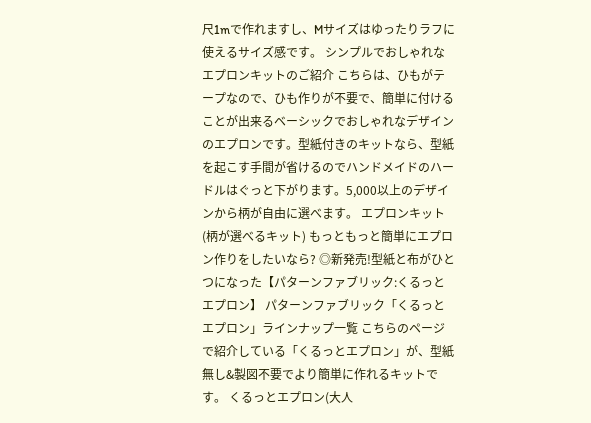尺1mで作れますし、Mサイズはゆったりラフに使えるサイズ感です。 シンプルでおしゃれなエプロンキットのご紹介 こちらは、ひもがテープなので、ひも作りが不要で、簡単に付けることが出来るベーシックでおしゃれなデザインのエプロンです。型紙付きのキットなら、型紙を起こす手間が省けるのでハンドメイドのハードルはぐっと下がります。5,000以上のデザインから柄が自由に選べます。 エプロンキット(柄が選べるキット) もっともっと簡単にエプロン作りをしたいなら? ◎新発売!型紙と布がひとつになった【パターンファブリック:くるっとエプロン】 パターンファブリック「くるっとエプロン」ラインナップ一覧 こちらのページで紹介している「くるっとエプロン」が、型紙無し&製図不要でより簡単に作れるキットです。 くるっとエプロン(大人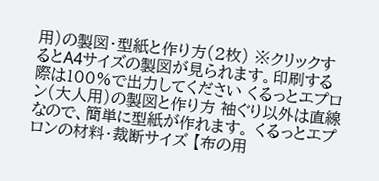用)の製図・型紙と作り方(2枚) ※クリックするとA4サイズの製図が見られます。印刷する際は100%で出力してください くるっとエプロン(大人用)の製図と作り方 袖ぐり以外は直線なので、簡単に型紙が作れます。 くるっとエプロンの材料・裁断サイズ 【布の用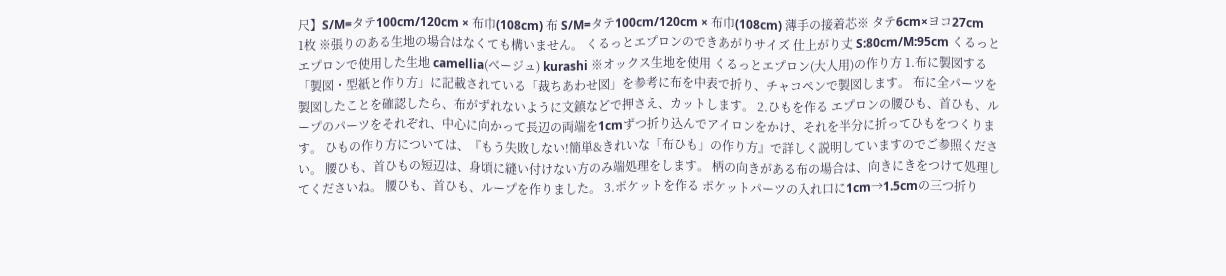尺】S/M=タテ100cm/120cm × 布巾(108cm) 布 S/M=タテ100cm/120cm × 布巾(108cm) 薄手の接着芯※ タテ6cm×ヨコ27cm 1枚 ※張りのある生地の場合はなくても構いません。 くるっとエプロンのできあがりサイズ 仕上がり丈 S:80cm/M:95cm くるっとエプロンで使用した生地 camellia(ベージュ) kurashi ※オックス生地を使用 くるっとエプロン(大人用)の作り方 1.布に製図する 「製図・型紙と作り方」に記載されている「裁ちあわせ図」を参考に布を中表で折り、チャコペンで製図します。 布に全パーツを製図したことを確認したら、布がずれないように文鎮などで押さえ、カットします。 2.ひもを作る エプロンの腰ひも、首ひも、ループのパーツをそれぞれ、中心に向かって長辺の両端を1cmずつ折り込んでアイロンをかけ、それを半分に折ってひもをつくります。 ひもの作り方については、『もう失敗しない!簡単&きれいな「布ひも」の作り方』で詳しく説明していますのでご参照ください。 腰ひも、首ひもの短辺は、身頃に縫い付けない方のみ端処理をします。 柄の向きがある布の場合は、向きにきをつけて処理してくださいね。 腰ひも、首ひも、ループを作りました。 3.ポケットを作る ポケットパーツの入れ口に1cm→1.5cmの三つ折り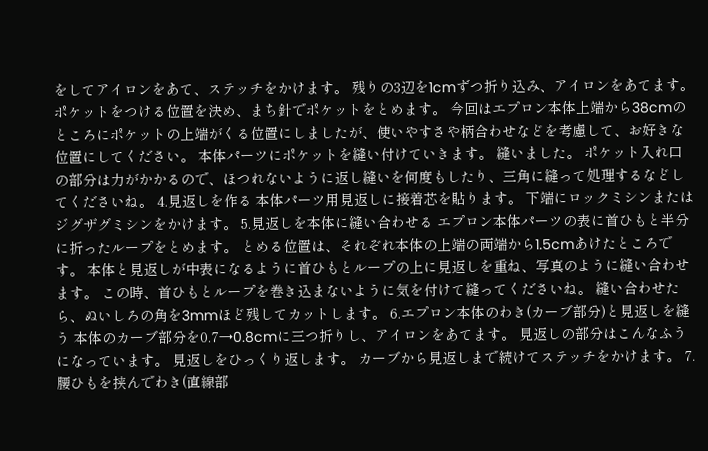をしてアイロンをあて、ステッチをかけます。 残りの3辺を1cmずつ折り込み、アイロンをあてます。 ポケットをつける位置を決め、まち針でポケットをとめます。 今回はエプロン本体上端から38cmのところにポケットの上端がくる位置にしましたが、使いやすさや柄合わせなどを考慮して、お好きな位置にしてください。 本体パーツにポケットを縫い付けていきます。 縫いました。 ポケット入れ口の部分は力がかかるので、ほつれないように返し縫いを何度もしたり、三角に縫って処理するなどしてくださいね。 4.見返しを作る 本体パーツ用見返しに接着芯を貼ります。 下端にロックミシンまたはジグザグミシンをかけます。 5.見返しを本体に縫い合わせる エプロン本体パーツの表に首ひもと半分に折ったループをとめます。 とめる位置は、それぞれ本体の上端の両端から1.5cmあけたところです。 本体と見返しが中表になるように首ひもとループの上に見返しを重ね、写真のように縫い合わせます。 この時、首ひもとループを巻き込まないように気を付けて縫ってくださいね。 縫い合わせたら、ぬいしろの角を3mmほど残してカットします。 6.エプロン本体のわき(カーブ部分)と見返しを縫う 本体のカーブ部分を0.7→0.8cmに三つ折りし、アイロンをあてます。 見返しの部分はこんなふうになっています。 見返しをひっくり返します。 カーブから見返しまで続けてステッチをかけます。 7.腰ひもを挟んでわき(直線部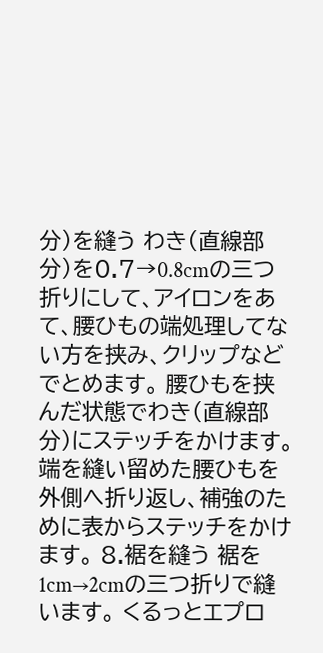分)を縫う わき(直線部分)を0.7→0.8cmの三つ折りにして、アイロンをあて、腰ひもの端処理してない方を挟み、クリップなどでとめます。 腰ひもを挟んだ状態でわき(直線部分)にステッチをかけます。 端を縫い留めた腰ひもを外側へ折り返し、補強のために表からステッチをかけます。 8.裾を縫う 裾を1cm→2cmの三つ折りで縫います。 くるっとエプロ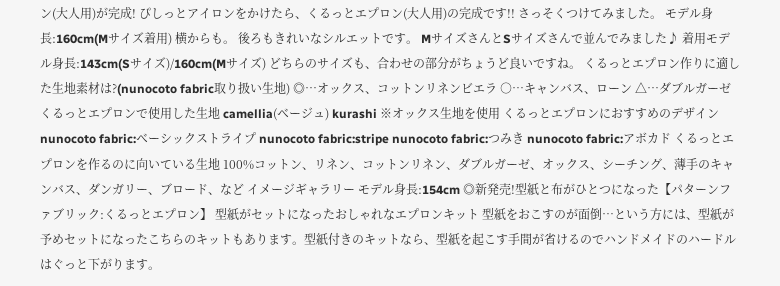ン(大人用)が完成! ぴしっとアイロンをかけたら、くるっとエプロン(大人用)の完成です!! さっそくつけてみました。 モデル身長:160cm(Mサイズ着用) 横からも。 後ろもきれいなシルエットです。 MサイズさんとSサイズさんで並んでみました♪ 着用モデル身長:143cm(Sサイズ)/160cm(Mサイズ) どちらのサイズも、合わせの部分がちょうど良いですね。 くるっとエプロン作りに適した生地素材は?(nunocoto fabric取り扱い生地) ◎…オックス、コットンリネンビエラ ○…キャンバス、ローン △…ダブルガーゼ くるっとエプロンで使用した生地 camellia(ベージュ) kurashi ※オックス生地を使用 くるっとエプロンにおすすめのデザイン nunocoto fabric:ベーシックストライプ nunocoto fabric:stripe nunocoto fabric:つみき nunocoto fabric:アボカド くるっとエプロンを作るのに向いている生地 100%コットン、リネン、コットンリネン、ダブルガーゼ、オックス、シーチング、薄手のキャンバス、ダンガリー、ブロード、など イメージギャラリー モデル身長:154cm ◎新発売!型紙と布がひとつになった【パターンファブリック:くるっとエプロン】 型紙がセットになったおしゃれなエプロンキット 型紙をおこすのが面倒…という方には、型紙が予めセットになったこちらのキットもあります。型紙付きのキットなら、型紙を起こす手間が省けるのでハンドメイドのハードルはぐっと下がります。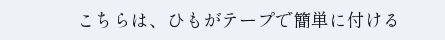こちらは、ひもがテープで簡単に付ける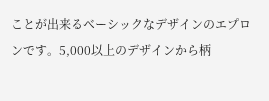ことが出来るベーシックなデザインのエプロンです。5,000以上のデザインから柄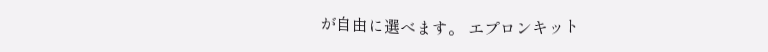が自由に選べます。 エプロンキット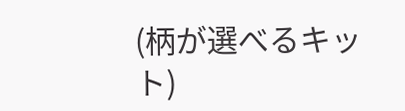(柄が選べるキット)